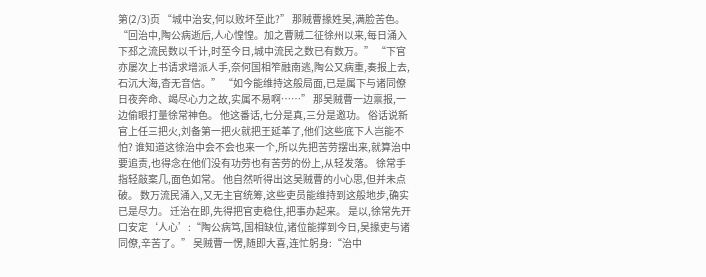第(2/3)页 “城中治安,何以败坏至此?” 那贼曹掾姓吴,满脸苦色。 “回治中,陶公病逝后,人心惶惶。加之曹贼二征徐州以来,每日涌入下邳之流民数以千计,时至今日,城中流民之数已有数万。” “下官亦屡次上书请求增派人手,奈何国相笮融南逃,陶公又病重,奏报上去,石沉大海,杳无音信。” “如今能维持这般局面,已是属下与诸同僚日夜奔命、竭尽心力之故,实属不易啊……” 那吴贼曹一边禀报,一边偷眼打量徐常神色。 他这番话,七分是真,三分是邀功。 俗话说新官上任三把火,刘备第一把火就把王延革了,他们这些底下人岂能不怕? 谁知道这徐治中会不会也来一个,所以先把苦劳摆出来,就算治中要追责,也得念在他们没有功劳也有苦劳的份上,从轻发落。 徐常手指轻敲案几,面色如常。 他自然听得出这吴贼曹的小心思,但并未点破。 数万流民涌入,又无主官统筹,这些吏员能维持到这般地步,确实已是尽力。 迁治在即,先得把官吏稳住,把事办起来。 是以,徐常先开口安定‘人心’:“陶公病笃,国相缺位,诸位能撑到今日,吴掾吏与诸同僚,辛苦了。” 吴贼曹一愣,随即大喜,连忙躬身:“治中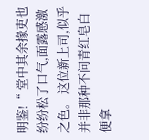明鉴!“ 堂中其余掾吏也纷纷松了口气,面露感激之色。 这位新上司,似乎并非那种不问青红皂白便拿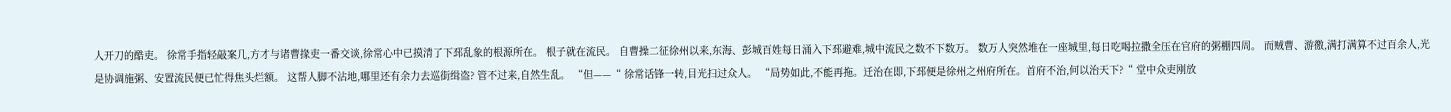人开刀的酷吏。 徐常手指轻敲案几,方才与诸曹掾吏一番交谈,徐常心中已摸清了下邳乱象的根源所在。 根子就在流民。 自曹操二征徐州以来,东海、彭城百姓每日涌入下邳避难,城中流民之数不下数万。 数万人突然堆在一座城里,每日吃喝拉撒全压在官府的粥棚四周。 而贼曹、游徼,满打满算不过百余人,光是协调施粥、安置流民便已忙得焦头烂额。 这帮人脚不沾地,哪里还有余力去巡街缉盗? 管不过来,自然生乱。 “但——“ 徐常话锋一转,目光扫过众人。 “局势如此,不能再拖。迁治在即,下邳便是徐州之州府所在。首府不治,何以治天下?“ 堂中众吏刚放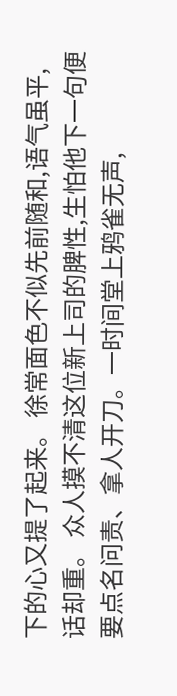下的心又提了起来。 徐常面色不似先前随和,语气虽平,话却重。 众人摸不清这位新上司的脾性,生怕他下一句便要点名问责、拿人开刀。一时间堂上鸦雀无声,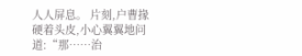人人屏息。 片刻,户曹掾硬着头皮,小心翼翼地问道:“那……治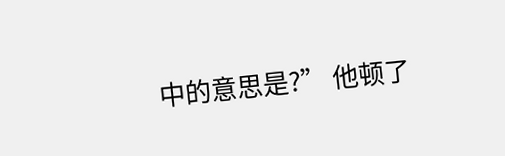中的意思是?” 他顿了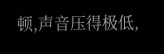顿,声音压得极低,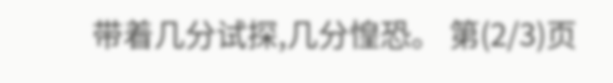带着几分试探,几分惶恐。 第(2/3)页